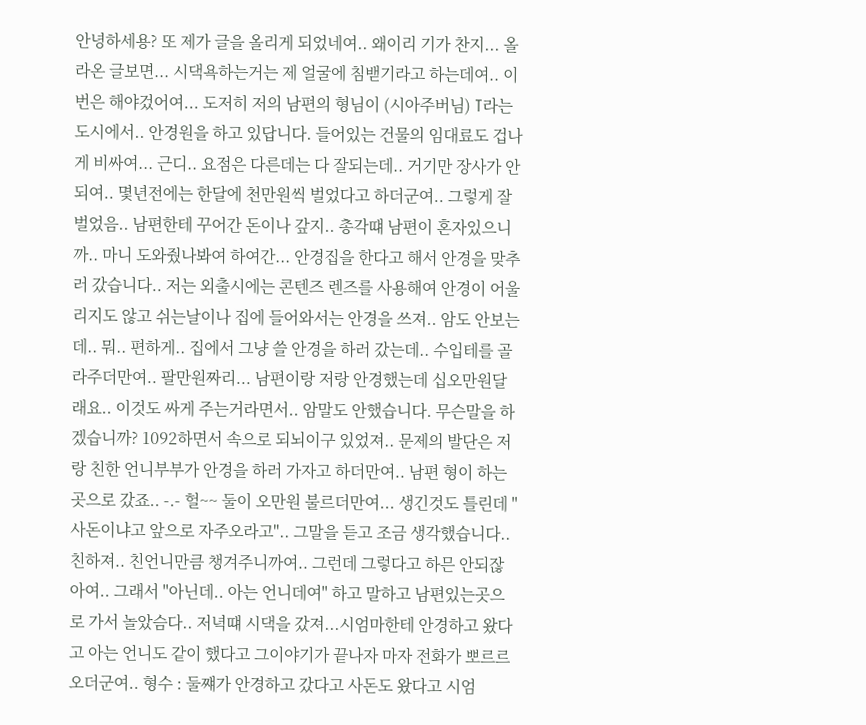안녕하세용? 또 제가 글을 올리게 되었네여.. 왜이리 기가 찬지... 올라온 글보면... 시댁욕하는거는 제 얼굴에 침밷기라고 하는데여.. 이번은 해야겄어여... 도저히 저의 남편의 형님이 (시아주버님) T라는 도시에서.. 안경원을 하고 있답니다. 들어있는 건물의 임대료도 겁나게 비싸여... 근디.. 요점은 다른데는 다 잘되는데.. 거기만 장사가 안되여.. 몇년전에는 한달에 천만원씩 벌었다고 하더군여.. 그렇게 잘벌었음.. 남편한테 꾸어간 돈이나 갚지.. 총각떄 남편이 혼자있으니까.. 마니 도와줬나봐여 하여간... 안경집을 한다고 해서 안경을 맞추러 갔습니다.. 저는 외출시에는 콘텐즈 렌즈를 사용해여 안경이 어울리지도 않고 쉬는날이나 집에 들어와서는 안경을 쓰져.. 암도 안보는데.. 뭐.. 편하게.. 집에서 그냥 쓸 안경을 하러 갔는데.. 수입테를 골라주더만여.. 팔만원짜리... 남편이랑 저랑 안경했는데 십오만원달래요.. 이것도 싸게 주는거라면서.. 암말도 안했습니다. 무슨말을 하겠습니까? 1092하면서 속으로 되뇌이구 있었져.. 문제의 발단은 저랑 친한 언니부부가 안경을 하러 가자고 하더만여.. 남편 형이 하는곳으로 갔죠.. -.- 헐~~ 둘이 오만원 불르더만여... 생긴것도 틀린데 "사돈이냐고 앞으로 자주오라고".. 그말을 듣고 조금 생각했습니다.. 친하져.. 친언니만큼 챙겨주니까여.. 그런데 그렇다고 하믄 안되잖아여.. 그래서 "아닌데.. 아는 언니데여" 하고 말하고 남편있는곳으로 가서 놀았슴다.. 저녁떄 시댁을 갔져...시엄마한테 안경하고 왔다고 아는 언니도 같이 했다고 그이야기가 끝나자 마자 전화가 뽀르르 오더군여.. 형수 : 둘쨰가 안경하고 갔다고 사돈도 왔다고 시엄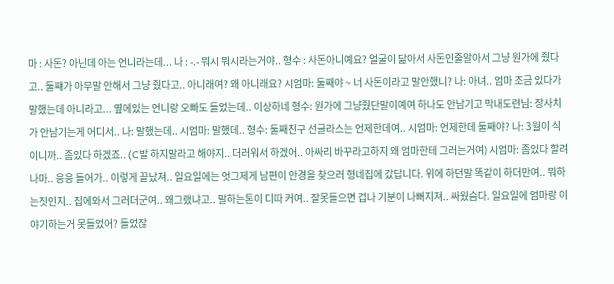마 : 사돈? 아닌데 아는 언니라는데... 나 : -.- 뭐시 뭐시라는거야.. 형수 : 사돈아니예요? 얼굴이 닮아서 사돈인줄알아서 그냥 원가에 줬다고.. 둘쨰가 아무말 안해서 그냥 줬다고.. 아니래여? 왜 아니래요? 시엄마: 둘째야 ~ 너 사돈이라고 말안했니? 나: 아녀.. 엄마 조금 있다가 말했는데 아니라고... 옆에있는 언니랑 오빠도 들었는데.. 이상하네 형수: 원가에 그냥줬단말이예여 하나도 안남기고 막내도련님: 장사치가 안남기는게 어디서.. 나: 말했는데.. 시엄마: 말했데.. 형수: 둘째친구 선글라스는 언제한데여.. 시엄마: 언제한데 둘째야? 나: 3월이 식이니까.. 좀있다 하겠죠.. (C발 하지말라고 해야지.. 더러워서 하겠어.. 아싸리 바꾸라고하지 왜 엄마한테 그러는거여) 시엄마: 좀있다 할려나마.. 응응 들어가.. 이렇게 끝났져.. 일요일에는 엇그제게 남편이 안경을 찾으러 형네집에 갔답니다. 위에 하던말 똑같이 하더만여.. 뭐하는짓인지.. 집에와서 그러더군여.. 왜그랬냐고.. 말하는톤이 디따 커여.. 잘못들으면 겁나 기분이 나뻐지져.. 싸웠슴다. 일요일에 엄마랑 이야기하는거 못들었어? 들었잖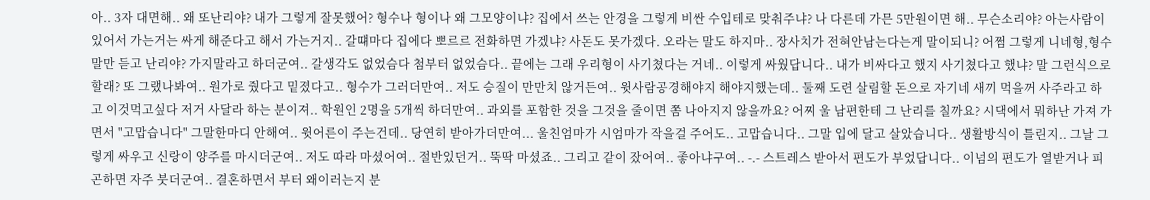아.. 3자 대면해.. 왜 또난리야? 내가 그렇게 잘못했어? 형수나 형이나 왜 그모양이냐? 집에서 쓰는 안경을 그렇게 비싼 수입테로 맞춰주냐? 나 다른데 가믄 5만원이면 해.. 무슨소리야? 아는사람이 있어서 가는거는 싸게 해준다고 해서 가는거지.. 갈떄마다 집에다 뽀르르 전화하면 가겠냐? 사돈도 못가겠다. 오라는 말도 하지마.. 장사치가 전혀안남는다는게 말이되니? 어쩜 그렇게 니네형,형수말만 듣고 난리야? 가지말라고 하더군여.. 갈생각도 없었슴다 첨부터 없었슴다.. 끝에는 그래 우리형이 사기쳤다는 거네.. 이렇게 싸웠답니다.. 내가 비싸다고 했지 사기쳤다고 했냐? 말 그런식으로 할래? 또 그랬나봐여.. 원가로 줬다고 밑졌다고.. 형수가 그러더만여.. 저도 승질이 만만치 않거든여.. 윗사람공경해야지 해야지했는데.. 둘째 도련 살림할 돈으로 자기네 새끼 먹을꺼 사주라고 하고 이것먹고싶다 저거 사달라 하는 분이져.. 학원인 2명을 5개씩 하더만여.. 과외를 포함한 것을 그것을 줄이면 쫌 나아지지 않을까요? 어찌 울 남편한테 그 난리를 칠까요? 시댁에서 뭐하난 가져 가면서 "고맙습니다" 그말한마디 안해여.. 윗어른이 주는건데.. 당연히 받아가더만여... 울친엄마가 시엄마가 작을걸 주어도.. 고맙습니다.. 그말 입에 달고 살았습니다.. 생활방식이 틀린지.. 그날 그렇게 싸우고 신랑이 양주를 마시더군여.. 저도 따라 마셨어여.. 절반있던거.. 뚝딱 마셨죠.. 그리고 같이 잤어여.. 좋아냐구여.. -.- 스트레스 받아서 편도가 부었답니다.. 이넘의 편도가 열받거나 피곤하면 자주 붓더군여.. 결혼하면서 부터 왜이러는지 분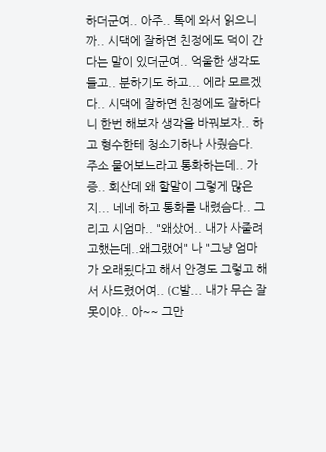하더군여.. 아주.. 톡에 와서 읽으니까.. 시댁에 잘하면 친정에도 덕이 간다는 말이 있더군여.. 억울한 생각도 들고.. 분하기도 하고... 에라 모르겠다.. 시댁에 잘하면 친정에도 잘하다니 한번 해보자 생각을 바꿔보자.. 하고 형수한테 청소기하나 사줬슴다. 주소 물어보느라고 통화하는데.. 가증.. 회산데 왜 할말이 그렇게 많은지... 네네 하고 통화를 내렸슴다.. 그리고 시엄마.. "왜샀어.. 내가 사줄려고했는데..왜그랬어" 나 "그냥 엄마가 오래됬다고 해서 안경도 그렇고 해서 사드렸어여.. (C발... 내가 무슨 잘못이야.. 아~~ 그만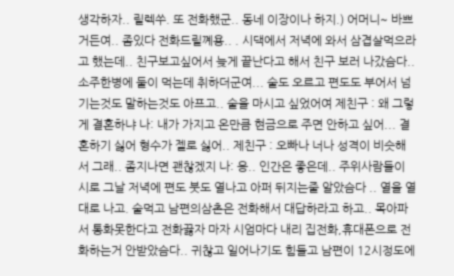생각하자.. 릴렉쑤. 또 전화했군.. 동네 이장이나 하지.) 어머니~ 바쁘거든여.. 좀있다 전화드릴꼐용.. . 시댁에서 저녁에 와서 삼겹살먹으라고 했는데.. 친구보고싶어서 늦게 끝난다고 해서 친구 보러 나갔슴다.. 소주한병에 둘이 먹는데 취하더군여... 술도 오르고 편도도 부어서 넘기는것도 말하는것도 아프고.. 술을 마시고 싶었어여 제친구 : 왜 그렇게 결혼하냐 나: 내가 가지고 온만큼 현금으로 주면 안하고 싶어... 결혼하기 싫어 형수가 젤로 싫어.. 제친구 : 오빠나 너나 성격이 비슷해서 그래.. 좀지나면 괜찮겠지 나: 응.. 인간은 좋은데.. 주위사람들이 시로 그날 저녁에 편도 붓도 열나고 아퍼 뒤지는줄 알았슴다 .. 열을 열대로 나고. 술먹고 남편의삼촌은 전화해서 대답하라고 하고.. 목아파서 통화못한다고 전화끓자 마자 시엄마다 내리 집전화,휴대폰으로 전화하는거 안받았슴다.. 귀찮고 일어나기도 힘들고 남편이 12시정도에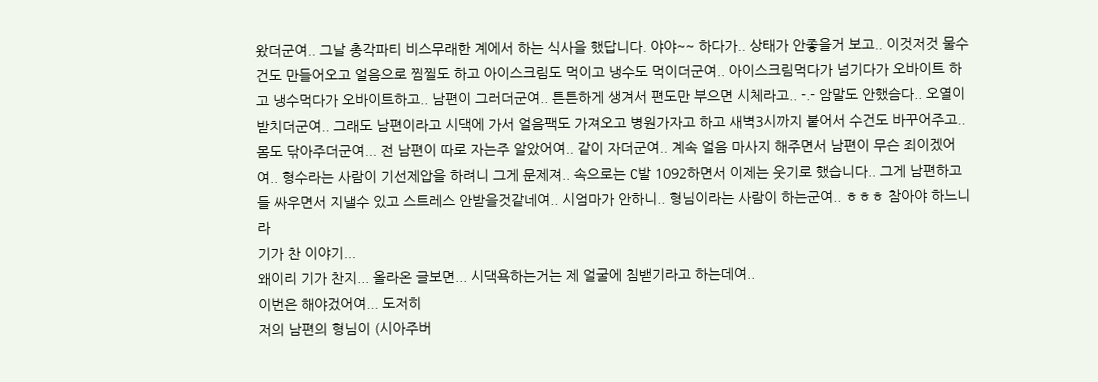왔더군여.. 그날 총각파티 비스무래한 계에서 하는 식사을 했답니다. 야야~~ 하다가.. 상태가 안좋을거 보고.. 이것저것 물수건도 만들어오고 얼음으로 찜찔도 하고 아이스크림도 먹이고 냉수도 먹이더군여.. 아이스크림먹다가 넘기다가 오바이트 하고 냉수먹다가 오바이트하고.. 남편이 그러더군여.. 튼튼하게 생겨서 편도만 부으면 시체라고.. -.- 암말도 안했슴다.. 오열이 받치더군여.. 그래도 남편이라고 시댁에 가서 얼음팩도 가져오고 병원가자고 하고 새벽3시까지 붙어서 수건도 바꾸어주고.. 몸도 닦아주더군여... 전 남편이 따로 자는주 알았어여.. 같이 자더군여.. 계속 얼음 마사지 해주면서 남편이 무슨 죄이겠어여.. 형수라는 사람이 기선제압을 하려니 그게 문제져.. 속으로는 C발 1092하면서 이제는 웃기로 했습니다.. 그게 남편하고 들 싸우면서 지낼수 있고 스트레스 안받을것같네여.. 시엄마가 안하니.. 형님이라는 사람이 하는군여.. ㅎㅎㅎ 참아야 하느니라
기가 찬 이야기...
왜이리 기가 찬지... 올라온 글보면... 시댁욕하는거는 제 얼굴에 침밷기라고 하는데여..
이번은 해야겄어여... 도저히
저의 남편의 형님이 (시아주버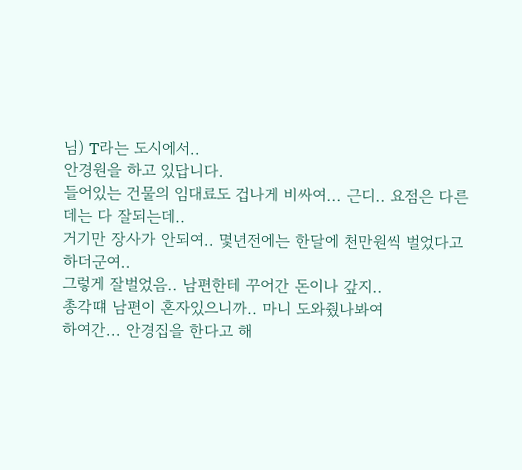님) T라는 도시에서..
안경원을 하고 있답니다.
들어있는 건물의 임대료도 겁나게 비싸여... 근디.. 요점은 다른데는 다 잘되는데..
거기만 장사가 안되여.. 몇년전에는 한달에 천만원씩 벌었다고 하더군여..
그렇게 잘벌었음.. 남편한테 꾸어간 돈이나 갚지..
총각떄 남편이 혼자있으니까.. 마니 도와줬나봐여
하여간... 안경집을 한다고 해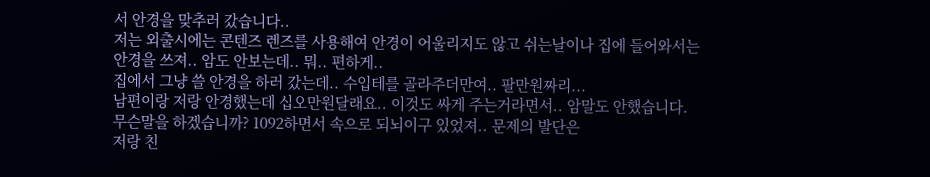서 안경을 맞추러 갔습니다..
저는 외출시에는 콘텐즈 렌즈를 사용해여 안경이 어울리지도 않고 쉬는날이나 집에 들어와서는
안경을 쓰져.. 암도 안보는데.. 뭐.. 편하게..
집에서 그냥 쓸 안경을 하러 갔는데.. 수입테를 골라주더만여.. 팔만원짜리...
남편이랑 저랑 안경했는데 십오만원달래요.. 이것도 싸게 주는거라면서.. 암말도 안했습니다.
무슨말을 하겠습니까? 1092하면서 속으로 되뇌이구 있었져.. 문제의 발단은
저랑 친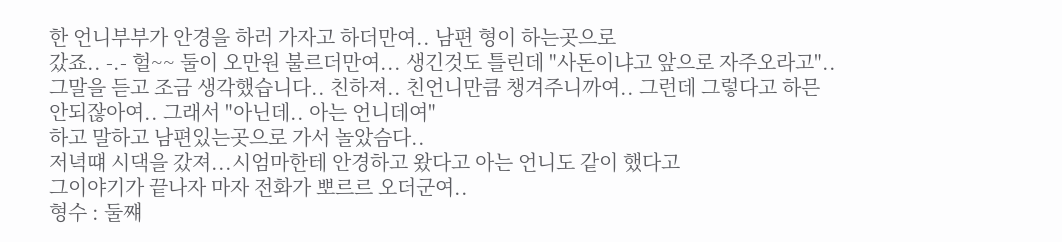한 언니부부가 안경을 하러 가자고 하더만여.. 남편 형이 하는곳으로
갔죠.. -.- 헐~~ 둘이 오만원 불르더만여... 생긴것도 틀린데 "사돈이냐고 앞으로 자주오라고"..
그말을 듣고 조금 생각했습니다.. 친하져.. 친언니만큼 챙겨주니까여.. 그런데 그렇다고 하믄
안되잖아여.. 그래서 "아닌데.. 아는 언니데여"
하고 말하고 남편있는곳으로 가서 놀았슴다..
저녁떄 시댁을 갔져...시엄마한테 안경하고 왔다고 아는 언니도 같이 했다고
그이야기가 끝나자 마자 전화가 뽀르르 오더군여..
형수 : 둘쨰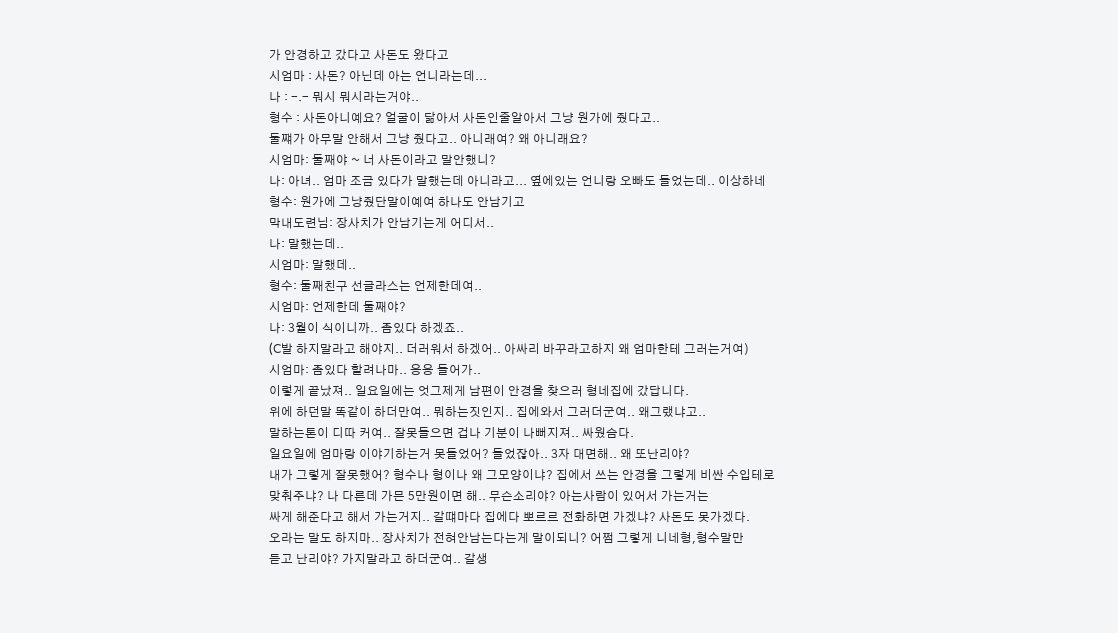가 안경하고 갔다고 사돈도 왔다고
시엄마 : 사돈? 아닌데 아는 언니라는데...
나 : -.- 뭐시 뭐시라는거야..
형수 : 사돈아니예요? 얼굴이 닮아서 사돈인줄알아서 그냥 원가에 줬다고..
둘쨰가 아무말 안해서 그냥 줬다고.. 아니래여? 왜 아니래요?
시엄마: 둘째야 ~ 너 사돈이라고 말안했니?
나: 아녀.. 엄마 조금 있다가 말했는데 아니라고... 옆에있는 언니랑 오빠도 들었는데.. 이상하네
형수: 원가에 그냥줬단말이예여 하나도 안남기고
막내도련님: 장사치가 안남기는게 어디서..
나: 말했는데..
시엄마: 말했데..
형수: 둘째친구 선글라스는 언제한데여..
시엄마: 언제한데 둘째야?
나: 3월이 식이니까.. 좀있다 하겠죠..
(C발 하지말라고 해야지.. 더러워서 하겠어.. 아싸리 바꾸라고하지 왜 엄마한테 그러는거여)
시엄마: 좀있다 할려나마.. 응응 들어가..
이렇게 끝났져.. 일요일에는 엇그제게 남편이 안경을 찾으러 형네집에 갔답니다.
위에 하던말 똑같이 하더만여.. 뭐하는짓인지.. 집에와서 그러더군여.. 왜그랬냐고..
말하는톤이 디따 커여.. 잘못들으면 겁나 기분이 나뻐지져.. 싸웠슴다.
일요일에 엄마랑 이야기하는거 못들었어? 들었잖아.. 3자 대면해.. 왜 또난리야?
내가 그렇게 잘못했어? 형수나 형이나 왜 그모양이냐? 집에서 쓰는 안경을 그렇게 비싼 수입테로
맞춰주냐? 나 다른데 가믄 5만원이면 해.. 무슨소리야? 아는사람이 있어서 가는거는
싸게 해준다고 해서 가는거지.. 갈떄마다 집에다 뽀르르 전화하면 가겠냐? 사돈도 못가겠다.
오라는 말도 하지마.. 장사치가 전혀안남는다는게 말이되니? 어쩜 그렇게 니네형,형수말만
듣고 난리야? 가지말라고 하더군여.. 갈생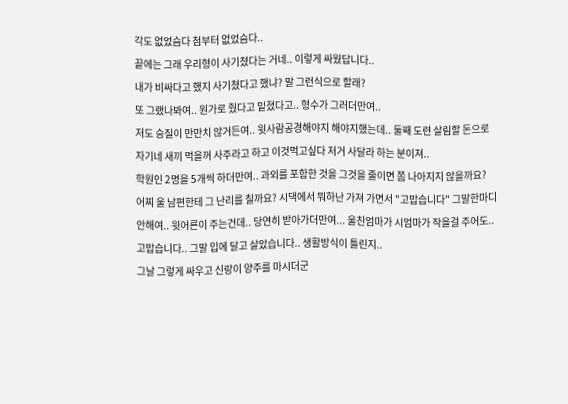각도 없었슴다 첨부터 없었슴다..
끝에는 그래 우리형이 사기쳤다는 거네.. 이렇게 싸웠답니다..
내가 비싸다고 했지 사기쳤다고 했냐? 말 그런식으로 할래?
또 그랬나봐여.. 원가로 줬다고 밑졌다고.. 형수가 그러더만여..
저도 승질이 만만치 않거든여.. 윗사람공경해야지 해야지했는데.. 둘째 도련 살림할 돈으로
자기네 새끼 먹을꺼 사주라고 하고 이것먹고싶다 저거 사달라 하는 분이져..
학원인 2명을 5개씩 하더만여.. 과외를 포함한 것을 그것을 줄이면 쫌 나아지지 않을까요?
어찌 울 남편한테 그 난리를 칠까요? 시댁에서 뭐하난 가져 가면서 "고맙습니다" 그말한마디
안해여.. 윗어른이 주는건데.. 당연히 받아가더만여... 울친엄마가 시엄마가 작을걸 주어도..
고맙습니다.. 그말 입에 달고 살았습니다.. 생활방식이 틀린지..
그날 그렇게 싸우고 신랑이 양주를 마시더군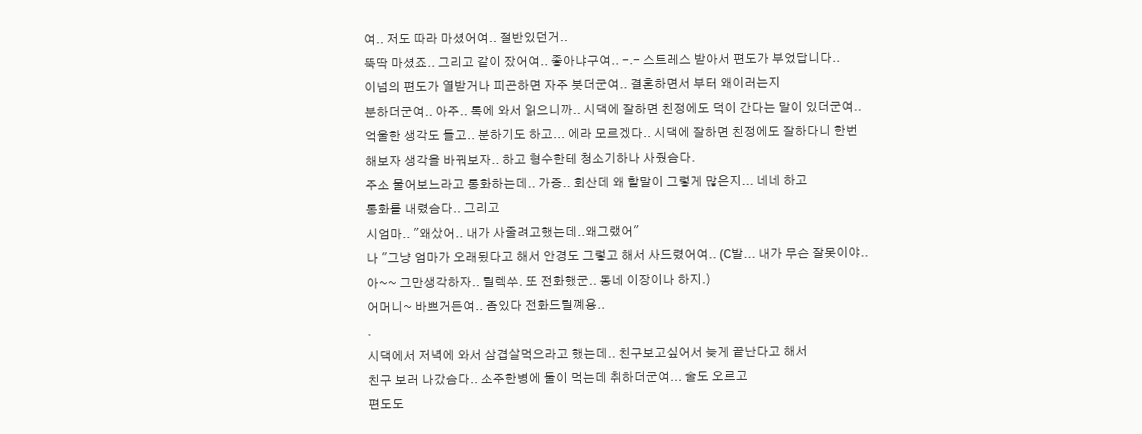여.. 저도 따라 마셨어여.. 절반있던거..
뚝딱 마셨죠.. 그리고 같이 잤어여.. 좋아냐구여.. -.- 스트레스 받아서 편도가 부었답니다..
이넘의 편도가 열받거나 피곤하면 자주 붓더군여.. 결혼하면서 부터 왜이러는지
분하더군여.. 아주.. 톡에 와서 읽으니까.. 시댁에 잘하면 친정에도 덕이 간다는 말이 있더군여..
억울한 생각도 들고.. 분하기도 하고... 에라 모르겠다.. 시댁에 잘하면 친정에도 잘하다니 한번
해보자 생각을 바꿔보자.. 하고 형수한테 청소기하나 사줬슴다.
주소 물어보느라고 통화하는데.. 가증.. 회산데 왜 할말이 그렇게 많은지... 네네 하고
통화를 내렸슴다.. 그리고
시엄마.. "왜샀어.. 내가 사줄려고했는데..왜그랬어"
나 "그냥 엄마가 오래됬다고 해서 안경도 그렇고 해서 사드렸어여.. (C발... 내가 무슨 잘못이야..
아~~ 그만생각하자.. 릴렉쑤. 또 전화했군.. 동네 이장이나 하지.)
어머니~ 바쁘거든여.. 좀있다 전화드릴꼐용..
.
시댁에서 저녁에 와서 삼겹살먹으라고 했는데.. 친구보고싶어서 늦게 끝난다고 해서
친구 보러 나갔슴다.. 소주한병에 둘이 먹는데 취하더군여... 술도 오르고
편도도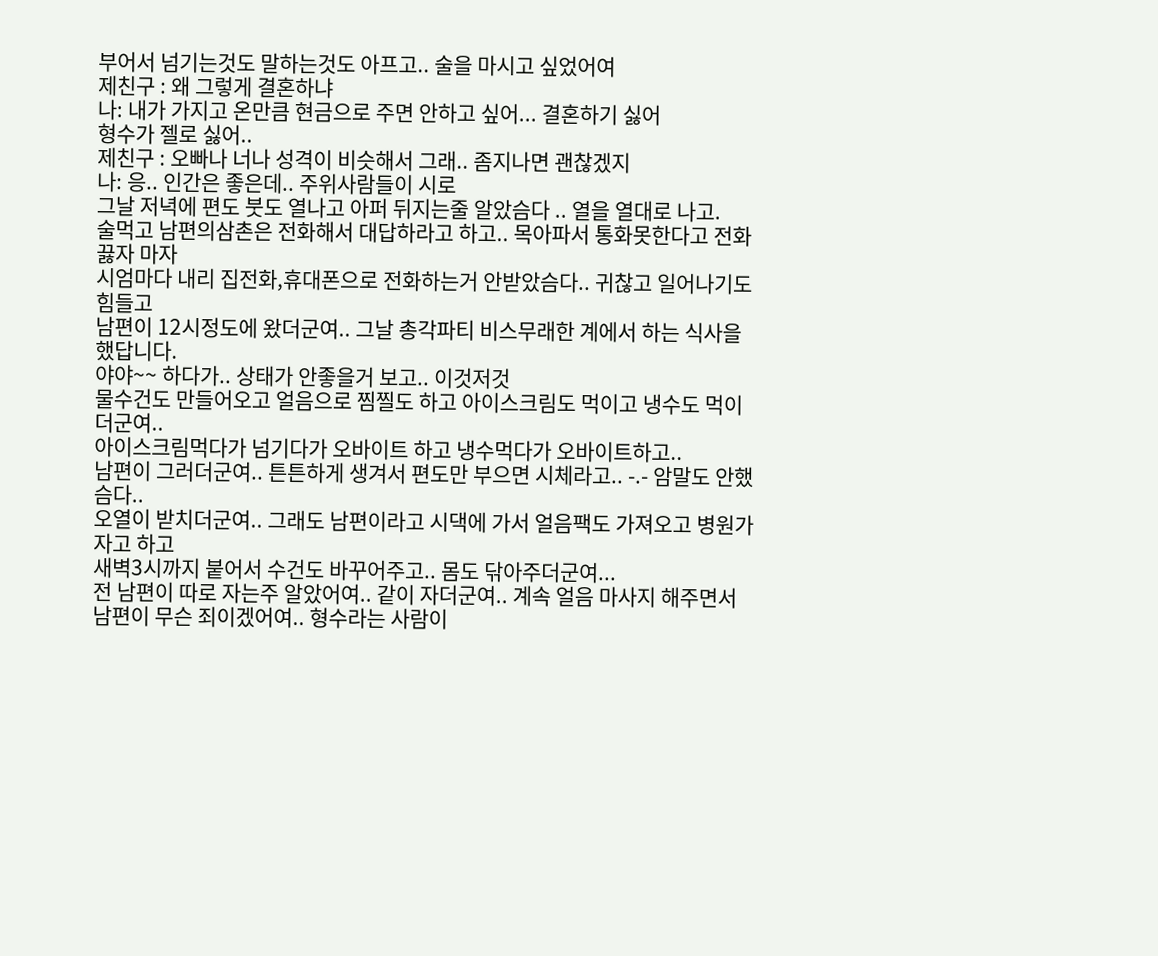부어서 넘기는것도 말하는것도 아프고.. 술을 마시고 싶었어여
제친구 : 왜 그렇게 결혼하냐
나: 내가 가지고 온만큼 현금으로 주면 안하고 싶어... 결혼하기 싫어
형수가 젤로 싫어..
제친구 : 오빠나 너나 성격이 비슷해서 그래.. 좀지나면 괜찮겠지
나: 응.. 인간은 좋은데.. 주위사람들이 시로
그날 저녁에 편도 붓도 열나고 아퍼 뒤지는줄 알았슴다 .. 열을 열대로 나고.
술먹고 남편의삼촌은 전화해서 대답하라고 하고.. 목아파서 통화못한다고 전화끓자 마자
시엄마다 내리 집전화,휴대폰으로 전화하는거 안받았슴다.. 귀찮고 일어나기도 힘들고
남편이 12시정도에 왔더군여.. 그날 총각파티 비스무래한 계에서 하는 식사을 했답니다.
야야~~ 하다가.. 상태가 안좋을거 보고.. 이것저것
물수건도 만들어오고 얼음으로 찜찔도 하고 아이스크림도 먹이고 냉수도 먹이더군여..
아이스크림먹다가 넘기다가 오바이트 하고 냉수먹다가 오바이트하고..
남편이 그러더군여.. 튼튼하게 생겨서 편도만 부으면 시체라고.. -.- 암말도 안했슴다..
오열이 받치더군여.. 그래도 남편이라고 시댁에 가서 얼음팩도 가져오고 병원가자고 하고
새벽3시까지 붙어서 수건도 바꾸어주고.. 몸도 닦아주더군여...
전 남편이 따로 자는주 알았어여.. 같이 자더군여.. 계속 얼음 마사지 해주면서
남편이 무슨 죄이겠어여.. 형수라는 사람이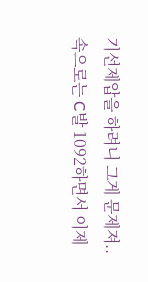기선제압을 하려니 그게 문제져..
속으로는 C발 1092하면서 이제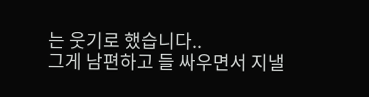는 웃기로 했습니다..
그게 남편하고 들 싸우면서 지낼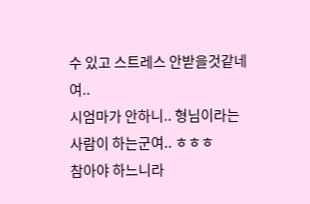수 있고 스트레스 안받을것같네여..
시엄마가 안하니.. 형님이라는 사람이 하는군여.. ㅎㅎㅎ
참아야 하느니라